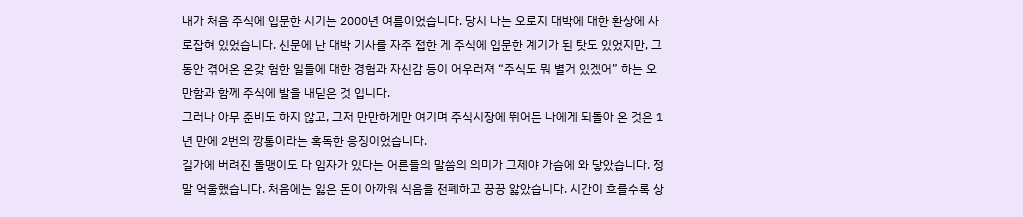내가 처음 주식에 입문한 시기는 2000년 여름이었습니다. 당시 나는 오로지 대박에 대한 환상에 사로잡혀 있었습니다. 신문에 난 대박 기사를 자주 접한 게 주식에 입문한 계기가 된 탓도 있었지만, 그동안 겪어온 온갖 험한 일들에 대한 경험과 자신감 등이 어우러져 “주식도 뭐 별거 있겠어” 하는 오만함과 함께 주식에 발을 내딛은 것 입니다.
그러나 아무 준비도 하지 않고, 그저 만만하게만 여기며 주식시장에 뛰어든 나에게 되돌아 온 것은 1년 만에 2번의 깡통이라는 혹독한 응징이었습니다.
길가에 버려진 돌맹이도 다 임자가 있다는 어른들의 말씀의 의미가 그제야 가슴에 와 닿았습니다. 정말 억울했습니다. 처음에는 잃은 돈이 아까워 식음을 전폐하고 끙끙 앓았습니다. 시간이 흐를수록 상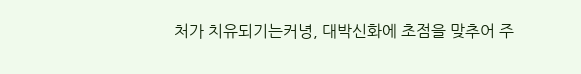처가 치유되기는커녕, 대박신화에 초점을 맞추어 주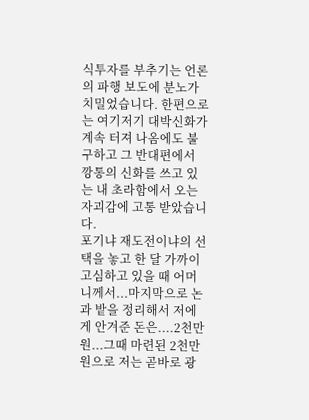식투자를 부추기는 언론의 파행 보도에 분노가 치밀었습니다. 한편으로는 여기저기 대박신화가 계속 터져 나옴에도 불구하고 그 반대편에서 깡통의 신화를 쓰고 있는 내 초라함에서 오는 자괴감에 고통 받았습니다.
포기냐 재도전이냐의 선택을 놓고 한 달 가까이 고심하고 있을 때 어머니께서...마지막으로 논과 밭을 정리해서 저에게 안겨준 돈은....2천만원...그때 마련된 2천만원으로 저는 곧바로 광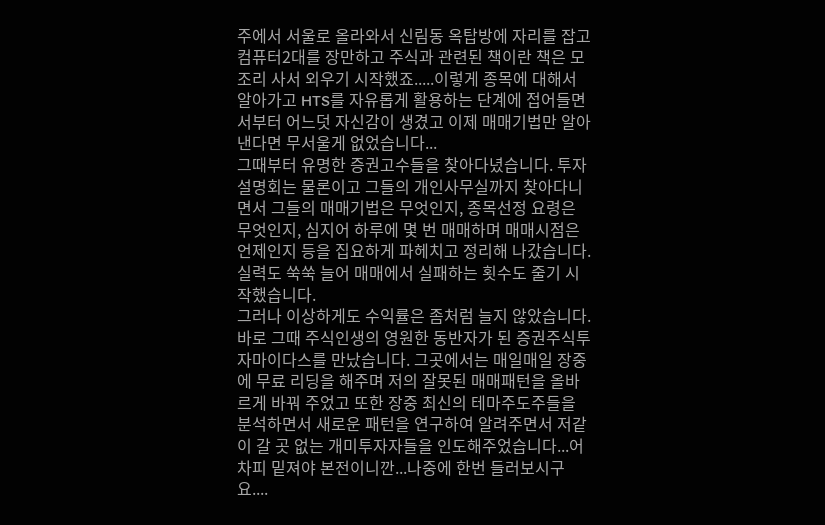주에서 서울로 올라와서 신림동 옥탑방에 자리를 잡고 컴퓨터2대를 장만하고 주식과 관련된 책이란 책은 모조리 사서 외우기 시작했죠.....이렇게 종목에 대해서 알아가고 HTS를 자유롭게 활용하는 단계에 접어들면서부터 어느덧 자신감이 생겼고 이제 매매기법만 알아낸다면 무서울게 없었습니다...
그때부터 유명한 증권고수들을 찾아다녔습니다. 투자 설명회는 물론이고 그들의 개인사무실까지 찾아다니면서 그들의 매매기법은 무엇인지, 종목선정 요령은 무엇인지, 심지어 하루에 몇 번 매매하며 매매시점은 언제인지 등을 집요하게 파헤치고 정리해 나갔습니다. 실력도 쑥쑥 늘어 매매에서 실패하는 횟수도 줄기 시작했습니다.
그러나 이상하게도 수익률은 좀처럼 늘지 않았습니다. 바로 그때 주식인생의 영원한 동반자가 된 증권주식투자마이다스를 만났습니다. 그곳에서는 매일매일 장중에 무료 리딩을 해주며 저의 잘못된 매매패턴을 올바르게 바꿔 주었고 또한 장중 최신의 테마주도주들을 분석하면서 새로운 패턴을 연구하여 알려주면서 저같이 갈 곳 없는 개미투자자들을 인도해주었습니다...어차피 밑져야 본전이니깐...나중에 한번 들러보시구요....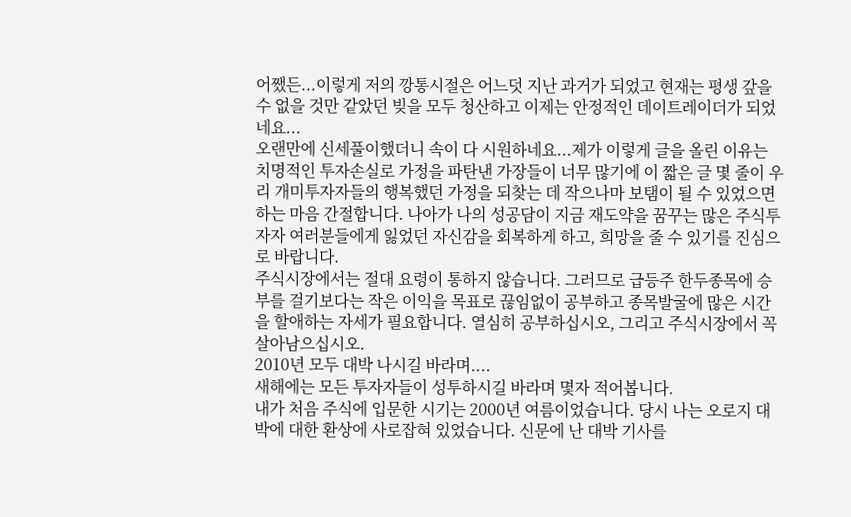어쨌든...이렇게 저의 깡통시절은 어느덧 지난 과거가 되었고 현재는 평생 갚을 수 없을 것만 같았던 빚을 모두 청산하고 이제는 안정적인 데이트레이더가 되었네요...
오랜만에 신세풀이했더니 속이 다 시원하네요...제가 이렇게 글을 올린 이유는 치명적인 투자손실로 가정을 파탄낸 가장들이 너무 많기에 이 짧은 글 몇 줄이 우리 개미투자자들의 행복했던 가정을 되찾는 데 작으나마 보탬이 될 수 있었으면 하는 마음 간절합니다. 나아가 나의 성공담이 지금 재도약을 꿈꾸는 많은 주식투자자 여러분들에게 잃었던 자신감을 회복하게 하고, 희망을 줄 수 있기를 진심으로 바랍니다.
주식시장에서는 절대 요령이 통하지 않습니다. 그러므로 급등주 한두종목에 승부를 걸기보다는 작은 이익을 목표로 끊임없이 공부하고 종목발굴에 많은 시간을 할애하는 자세가 필요합니다. 열심히 공부하십시오, 그리고 주식시장에서 꼭 살아남으십시오.
2010년 모두 대박 나시길 바라며....
새해에는 모든 투자자들이 성투하시길 바라며 몇자 적어봅니다.
내가 처음 주식에 입문한 시기는 2000년 여름이었습니다. 당시 나는 오로지 대박에 대한 환상에 사로잡혀 있었습니다. 신문에 난 대박 기사를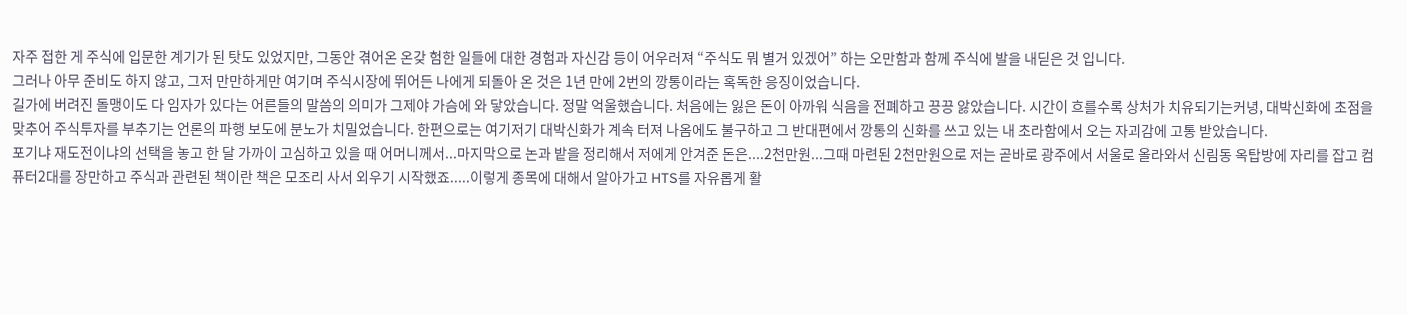자주 접한 게 주식에 입문한 계기가 된 탓도 있었지만, 그동안 겪어온 온갖 험한 일들에 대한 경험과 자신감 등이 어우러져 “주식도 뭐 별거 있겠어” 하는 오만함과 함께 주식에 발을 내딛은 것 입니다.
그러나 아무 준비도 하지 않고, 그저 만만하게만 여기며 주식시장에 뛰어든 나에게 되돌아 온 것은 1년 만에 2번의 깡통이라는 혹독한 응징이었습니다.
길가에 버려진 돌맹이도 다 임자가 있다는 어른들의 말씀의 의미가 그제야 가슴에 와 닿았습니다. 정말 억울했습니다. 처음에는 잃은 돈이 아까워 식음을 전폐하고 끙끙 앓았습니다. 시간이 흐를수록 상처가 치유되기는커녕, 대박신화에 초점을 맞추어 주식투자를 부추기는 언론의 파행 보도에 분노가 치밀었습니다. 한편으로는 여기저기 대박신화가 계속 터져 나옴에도 불구하고 그 반대편에서 깡통의 신화를 쓰고 있는 내 초라함에서 오는 자괴감에 고통 받았습니다.
포기냐 재도전이냐의 선택을 놓고 한 달 가까이 고심하고 있을 때 어머니께서...마지막으로 논과 밭을 정리해서 저에게 안겨준 돈은....2천만원...그때 마련된 2천만원으로 저는 곧바로 광주에서 서울로 올라와서 신림동 옥탑방에 자리를 잡고 컴퓨터2대를 장만하고 주식과 관련된 책이란 책은 모조리 사서 외우기 시작했죠.....이렇게 종목에 대해서 알아가고 HTS를 자유롭게 활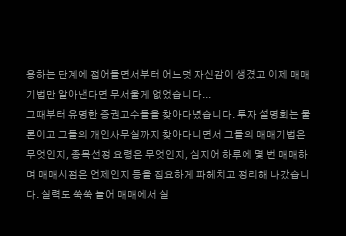용하는 단계에 접어들면서부터 어느덧 자신감이 생겼고 이제 매매기법만 알아낸다면 무서울게 없었습니다...
그때부터 유명한 증권고수들을 찾아다녔습니다. 투자 설명회는 물론이고 그들의 개인사무실까지 찾아다니면서 그들의 매매기법은 무엇인지, 종목선정 요령은 무엇인지, 심지어 하루에 몇 번 매매하며 매매시점은 언제인지 등을 집요하게 파헤치고 정리해 나갔습니다. 실력도 쑥쑥 늘어 매매에서 실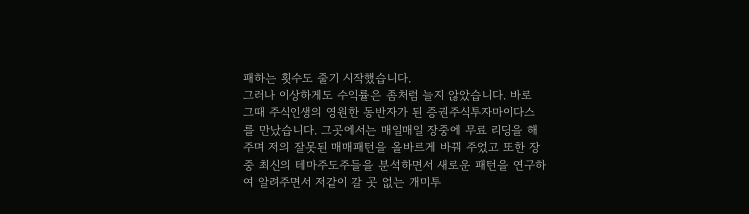패하는 횟수도 줄기 시작했습니다.
그러나 이상하게도 수익률은 좀처럼 늘지 않았습니다. 바로 그때 주식인생의 영원한 동반자가 된 증권주식투자마이다스를 만났습니다. 그곳에서는 매일매일 장중에 무료 리딩을 해주며 저의 잘못된 매매패턴을 올바르게 바꿔 주었고 또한 장중 최신의 테마주도주들을 분석하면서 새로운 패턴을 연구하여 알려주면서 저같이 갈 곳 없는 개미투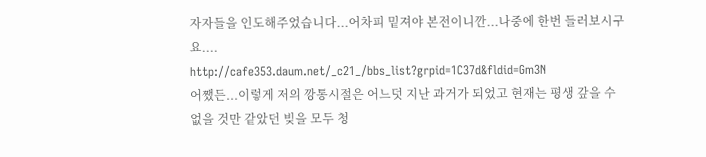자자들을 인도해주었습니다...어차피 밑져야 본전이니깐...나중에 한번 들러보시구요....
http://cafe353.daum.net/_c21_/bbs_list?grpid=1C37d&fldid=Gm3N
어쨌든...이렇게 저의 깡통시절은 어느덧 지난 과거가 되었고 현재는 평생 갚을 수 없을 것만 같았던 빚을 모두 청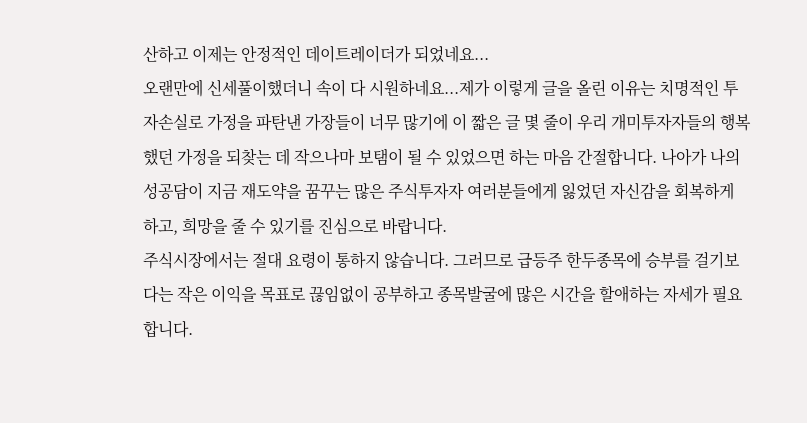산하고 이제는 안정적인 데이트레이더가 되었네요...
오랜만에 신세풀이했더니 속이 다 시원하네요...제가 이렇게 글을 올린 이유는 치명적인 투자손실로 가정을 파탄낸 가장들이 너무 많기에 이 짧은 글 몇 줄이 우리 개미투자자들의 행복했던 가정을 되찾는 데 작으나마 보탬이 될 수 있었으면 하는 마음 간절합니다. 나아가 나의 성공담이 지금 재도약을 꿈꾸는 많은 주식투자자 여러분들에게 잃었던 자신감을 회복하게 하고, 희망을 줄 수 있기를 진심으로 바랍니다.
주식시장에서는 절대 요령이 통하지 않습니다. 그러므로 급등주 한두종목에 승부를 걸기보다는 작은 이익을 목표로 끊임없이 공부하고 종목발굴에 많은 시간을 할애하는 자세가 필요합니다.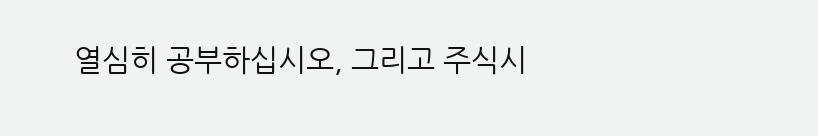열심히 공부하십시오, 그리고 주식시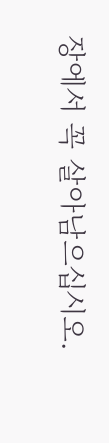장에서 꼭 살아남으십시오.